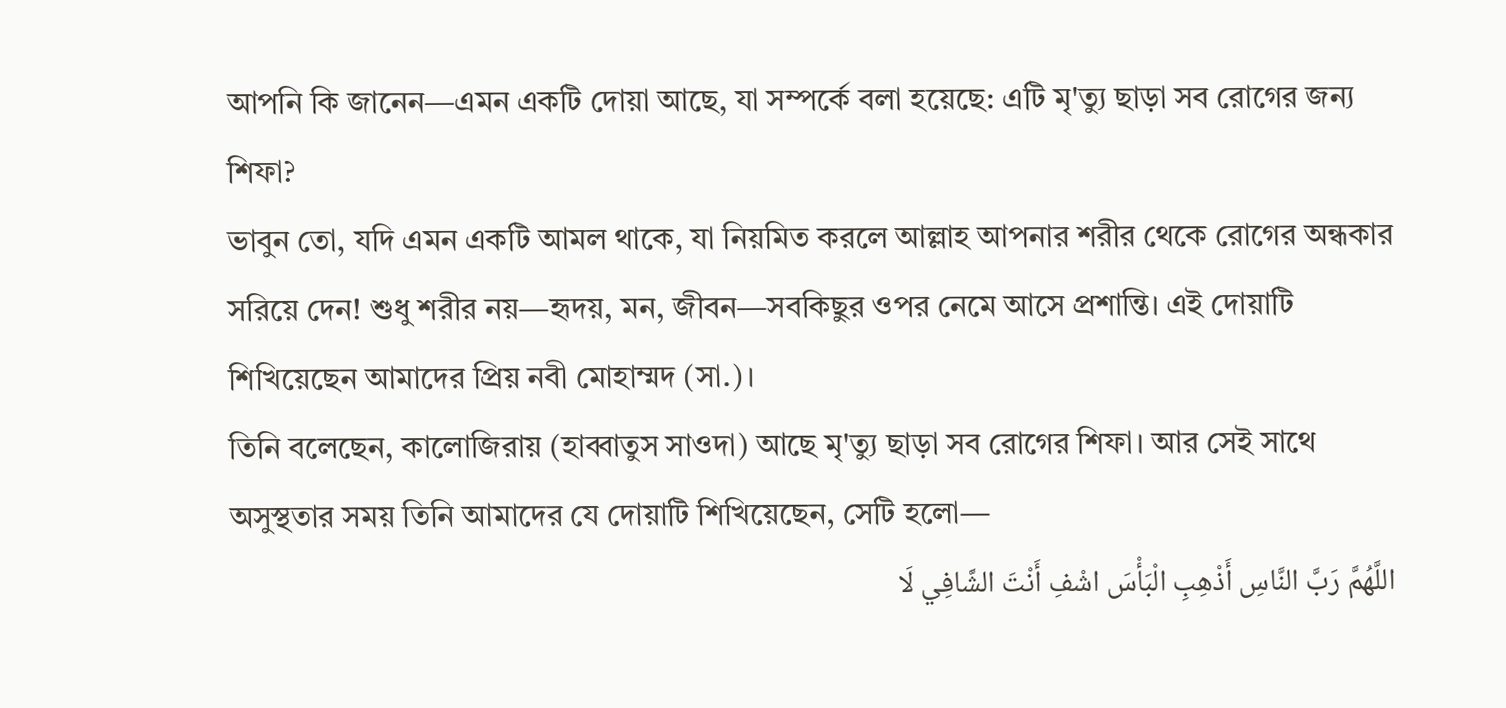আপনি কি জানেন—এমন একটি দোয়া আছে, যা সম্পর্কে বলা হয়েছে: এটি মৃ'ত্যু ছাড়া সব রোগের জন্য শিফা?
ভাবুন তো, যদি এমন একটি আমল থাকে, যা নিয়মিত করলে আল্লাহ আপনার শরীর থেকে রোগের অন্ধকার সরিয়ে দেন! শুধু শরীর নয়—হৃদয়, মন, জীবন—সবকিছুর ওপর নেমে আসে প্রশান্তি। এই দোয়াটি শিখিয়েছেন আমাদের প্রিয় নবী মোহাম্মদ (সা.)।
তিনি বলেছেন, কালোজিরায় (হাব্বাতুস সাওদা) আছে মৃ'ত্যু ছাড়া সব রোগের শিফা। আর সেই সাথে অসুস্থতার সময় তিনি আমাদের যে দোয়াটি শিখিয়েছেন, সেটি হলো—
اللَّهُمَّ رَبَّ النَّاسِ أَذْهِبِ الْبَأْسَ اشْفِ أَنْتَ الشَّافِي لَا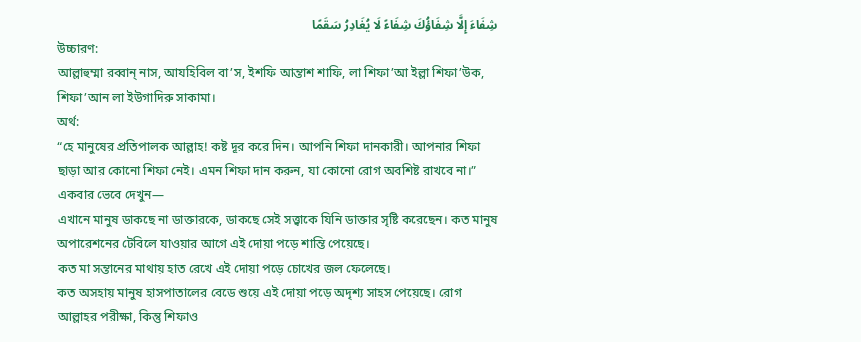شِفَاءَ إِلَّا شِفَاؤُكَ شِفَاءً لَا يُغَادِرُ سَقَمًا
উচ্চারণ:
আল্লাহুম্মা রব্বান্ নাস, আযহিবিল বা’স, ইশফি আন্তাশ শাফি, লা শিফা’আ ইল্লা শিফা’উক, শিফা’আন লা ইউগাদিরু সাকামা।
অর্থ:
“হে মানুষের প্রতিপালক আল্লাহ! কষ্ট দূর করে দিন। আপনি শিফা দানকারী। আপনার শিফা ছাড়া আর কোনো শিফা নেই। এমন শিফা দান করুন, যা কোনো রোগ অবশিষ্ট রাখবে না।”
একবার ভেবে দেখুন—
এখানে মানুষ ডাকছে না ডাক্তারকে, ডাকছে সেই সত্ত্বাকে যিনি ডাক্তার সৃষ্টি করেছেন। কত মানুষ অপারেশনের টেবিলে যাওয়ার আগে এই দোয়া পড়ে শান্তি পেয়েছে।
কত মা সন্তানের মাথায় হাত রেখে এই দোয়া পড়ে চোখের জল ফেলেছে।
কত অসহায় মানুষ হাসপাতালের বেডে শুয়ে এই দোয়া পড়ে অদৃশ্য সাহস পেয়েছে। রোগ আল্লাহর পরীক্ষা, কিন্তু শিফাও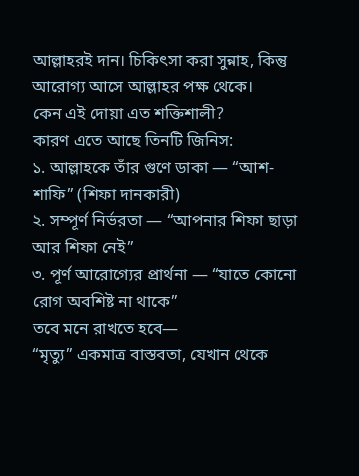আল্লাহরই দান। চিকিৎসা করা সুন্নাহ, কিন্তু আরোগ্য আসে আল্লাহর পক্ষ থেকে।
কেন এই দোয়া এত শক্তিশালী?
কারণ এতে আছে তিনটি জিনিস:
১. আল্লাহকে তাঁর গুণে ডাকা — “আশ-শাফি” (শিফা দানকারী)
২. সম্পূর্ণ নির্ভরতা — “আপনার শিফা ছাড়া আর শিফা নেই”
৩. পূর্ণ আরোগ্যের প্রার্থনা — “যাতে কোনো রোগ অবশিষ্ট না থাকে”
তবে মনে রাখতে হবে—
“মৃত্যু” একমাত্র বাস্তবতা, যেখান থেকে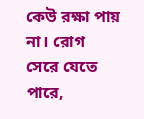কেউ রক্ষা পায় না। রোগ সেরে যেতে পারে,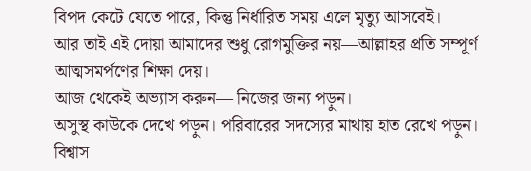বিপদ কেটে যেতে পারে, কিন্তু নির্ধারিত সময় এলে মৃত্যু আসবেই।
আর তাই এই দোয়া আমাদের শুধু রোগমুক্তির নয়—আল্লাহর প্রতি সম্পূর্ণ আত্মসমর্পণের শিক্ষা দেয়।
আজ থেকেই অভ্যাস করুন— নিজের জন্য পড়ুন।
অসুস্থ কাউকে দেখে পড়ুন। পরিবারের সদস্যের মাথায় হাত রেখে পড়ুন। বিশ্বাস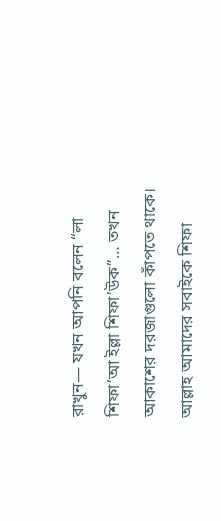রাখুন— যখন আপনি বলেন “লা শিফা’আ ইল্লা শিফা’উক”… তখন আকাশের দরজাগুলো কাঁপতে থাকে। আল্লাহ আমাদের সবাইকে শিফা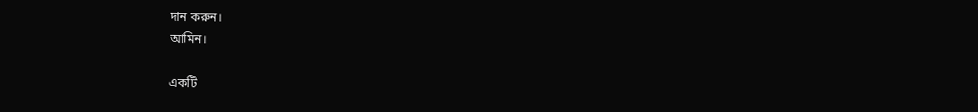দান করুন।
আমিন।

একটি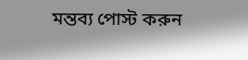মন্তব্য পোস্ট করুন